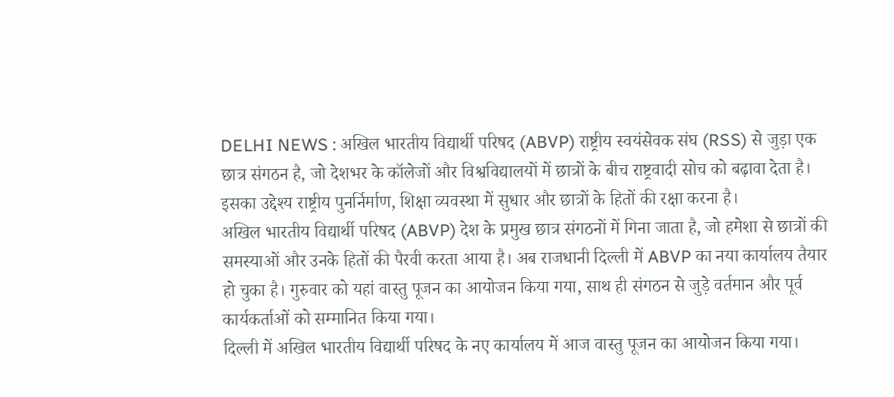DELHI NEWS : अखिल भारतीय विद्यार्थी परिषद (ABVP) राष्ट्रीय स्वयंसेवक संघ (RSS) से जुड़ा एक छात्र संगठन है, जो देशभर के कॉलेजों और विश्वविद्यालयों में छात्रों के बीच राष्ट्रवादी सोच को बढ़ावा देता है। इसका उद्देश्य राष्ट्रीय पुनर्निर्माण, शिक्षा व्यवस्था में सुधार और छात्रों के हितों की रक्षा करना है।
अखिल भारतीय विद्यार्थी परिषद (ABVP) देश के प्रमुख छात्र संगठनों में गिना जाता है, जो हमेशा से छात्रों की समस्याओं और उनके हितों की पैरवी करता आया है। अब राजधानी दिल्ली में ABVP का नया कार्यालय तैयार हो चुका है। गुरुवार को यहां वास्तु पूजन का आयोजन किया गया, साथ ही संगठन से जुड़े वर्तमान और पूर्व कार्यकर्ताओं को सम्मानित किया गया।
दिल्ली में अखिल भारतीय विद्यार्थी परिषद के नए कार्यालय में आज वास्तु पूजन का आयोजन किया गया।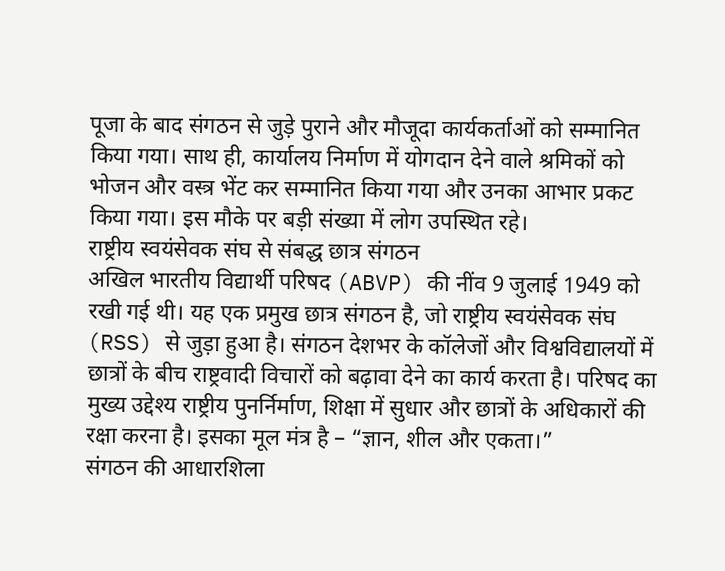पूजा के बाद संगठन से जुड़े पुराने और मौजूदा कार्यकर्ताओं को सम्मानित किया गया। साथ ही, कार्यालय निर्माण में योगदान देने वाले श्रमिकों को भोजन और वस्त्र भेंट कर सम्मानित किया गया और उनका आभार प्रकट किया गया। इस मौके पर बड़ी संख्या में लोग उपस्थित रहे।
राष्ट्रीय स्वयंसेवक संघ से संबद्ध छात्र संगठन
अखिल भारतीय विद्यार्थी परिषद (ABVP) की नींव 9 जुलाई 1949 को रखी गई थी। यह एक प्रमुख छात्र संगठन है, जो राष्ट्रीय स्वयंसेवक संघ (RSS) से जुड़ा हुआ है। संगठन देशभर के कॉलेजों और विश्वविद्यालयों में छात्रों के बीच राष्ट्रवादी विचारों को बढ़ावा देने का कार्य करता है। परिषद का मुख्य उद्देश्य राष्ट्रीय पुनर्निर्माण, शिक्षा में सुधार और छात्रों के अधिकारों की रक्षा करना है। इसका मूल मंत्र है – “ज्ञान, शील और एकता।”
संगठन की आधारशिला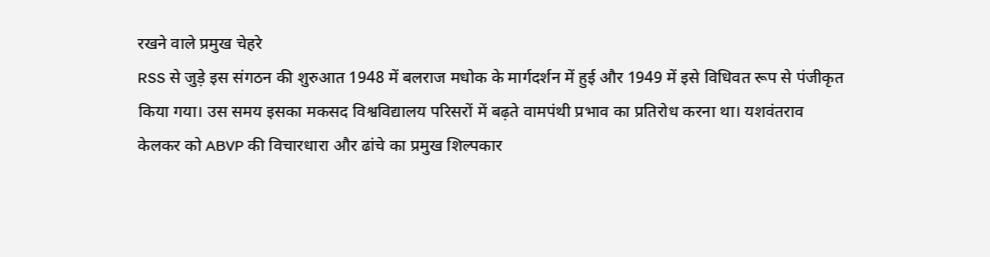रखने वाले प्रमुख चेहरे
RSS से जुड़े इस संगठन की शुरुआत 1948 में बलराज मधोक के मार्गदर्शन में हुई और 1949 में इसे विधिवत रूप से पंजीकृत किया गया। उस समय इसका मकसद विश्वविद्यालय परिसरों में बढ़ते वामपंथी प्रभाव का प्रतिरोध करना था। यशवंतराव केलकर को ABVP की विचारधारा और ढांचे का प्रमुख शिल्पकार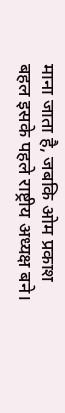माना जाता है, जबकि ओम प्रकाश बहल इसके पहले राष्ट्रीय अध्यक्ष बने।